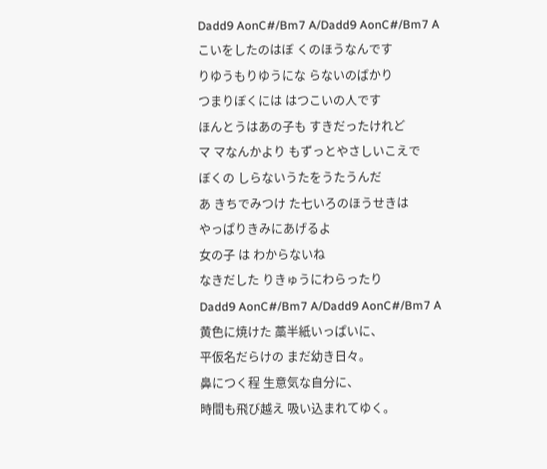Dadd9 AonC#/Bm7 A/Dadd9 AonC#/Bm7 A
こいをしたのはぼ くのほうなんです
りゆうもりゆうにな らないのばかり
つまりぼくには はつこいの人です
ほんとうはあの子も すきだったけれど
マ マなんかより もずっとやさしいこえで
ぼくの しらないうたをうたうんだ
あ きちでみつけ た七いろのほうせきは
やっぱりきみにあげるよ
女の子 は わからないね
なきだした りきゅうにわらったり
Dadd9 AonC#/Bm7 A/Dadd9 AonC#/Bm7 A
黄色に焼けた 藁半紙いっぱいに、
平仮名だらけの まだ幼き日々。
鼻につく程 生意気な自分に、
時間も飛び越え 吸い込まれてゆく。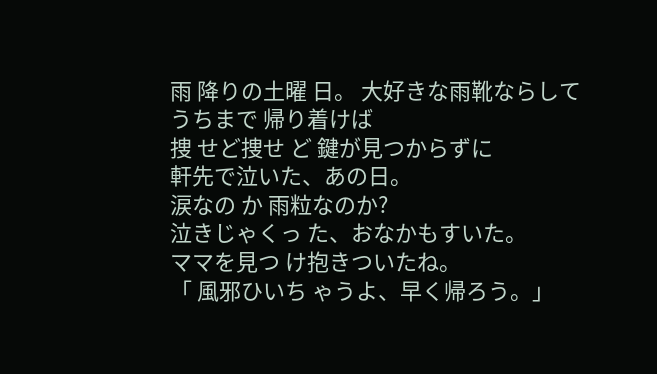雨 降りの土曜 日。 大好きな雨靴ならして
うちまで 帰り着けば
捜 せど捜せ ど 鍵が見つからずに
軒先で泣いた、あの日。
涙なの か 雨粒なのか?
泣きじゃくっ た、おなかもすいた。
ママを見つ け抱きついたね。
「 風邪ひいち ゃうよ、早く帰ろう。」